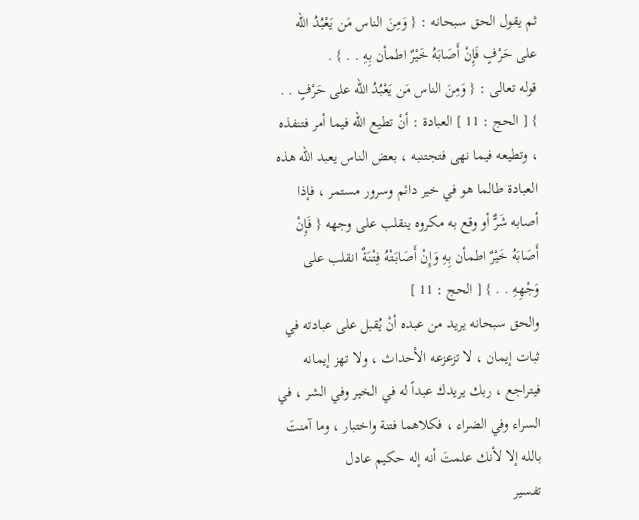ثم يقول الحق سبحانه : { وَمِنَ الناس مَن يَعْبُدُ الله على حَرْفٍ فَإِنْ أَصَابَهُ خَيْرٌ اطمأن بِهِ . . } .
قوله تعالى : { وَمِنَ الناس مَن يَعْبُدُ الله على حَرْفٍ . . } [ الحج : 11 ] العبادة : أنْ تطيع الله فيما أمر فتنفذه ، وتطيعه فيما نهى فتجتنبه ، بعض الناس يعبد الله هذه العبادة طالما هو في خير دائم وسرور مستمر ، فإذا أصابه شَرٌّ أو وقع به مكروه ينقلب على وجهه { فَإِنْ أَصَابَهُ خَيْرٌ اطمأن بِهِ وَإِنْ أَصَابَتْهُ فِتْنَةٌ انقلب على وَجْهِهِ . . } [ الحج : 11 ]
والحق سبحانه يريد من عبده أنْ يُقبل على عبادته في ثبات إيمان ، لا تزعزعه الأحداث ، ولا تهز إيمانه فيتراجع ، ربك يريدك عبداً له في الخير وفي الشر ، في السراء وفي الضراء ، فكلاهما فتنة واختبار ، وما آمنتَ بالله إلا لأنك علمتَ أنه إله حكيم عادل
تفسير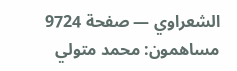الشعراوي — صفحة 9724
مساهمون: محمد متولي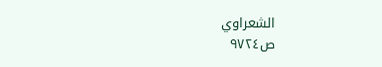الشعراوي
ص٩٧٢٤